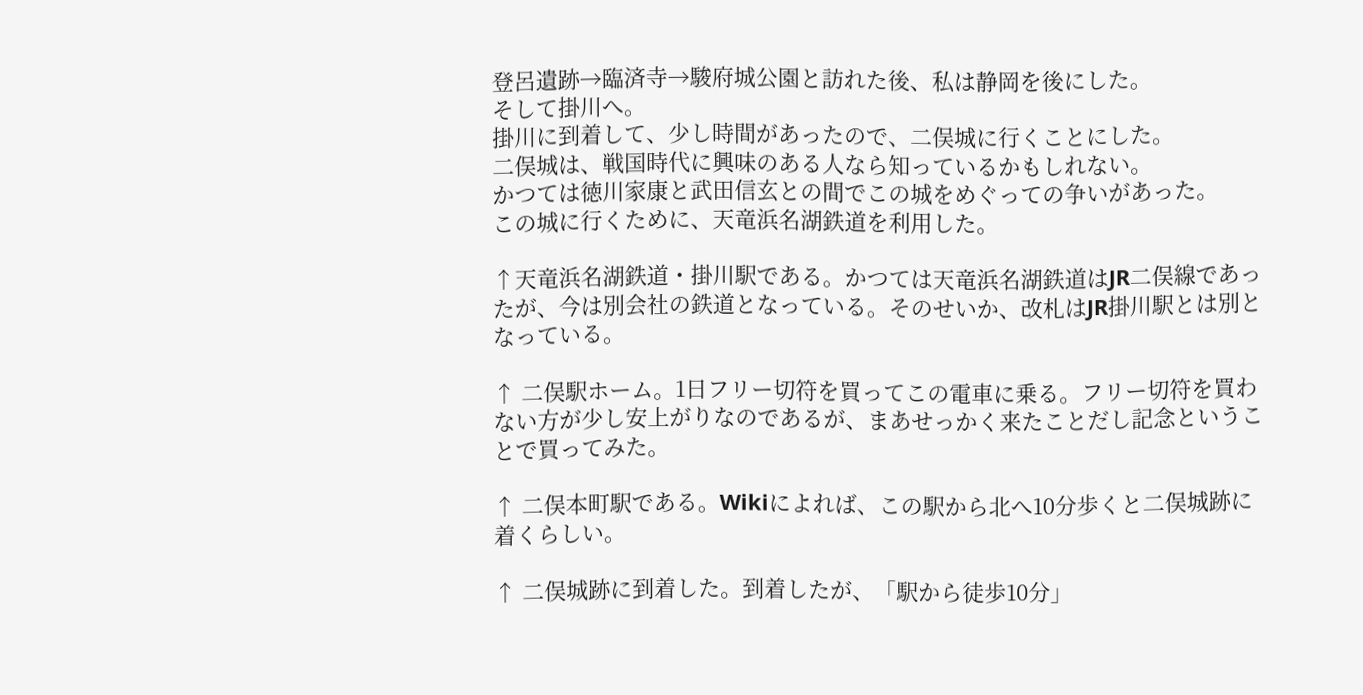登呂遺跡→臨済寺→駿府城公園と訪れた後、私は静岡を後にした。
そして掛川へ。
掛川に到着して、少し時間があったので、二俣城に行くことにした。
二俣城は、戦国時代に興味のある人なら知っているかもしれない。
かつては徳川家康と武田信玄との間でこの城をめぐっての争いがあった。
この城に行くために、天竜浜名湖鉄道を利用した。

↑天竜浜名湖鉄道・掛川駅である。かつては天竜浜名湖鉄道はJR二俣線であったが、今は別会社の鉄道となっている。そのせいか、改札はJR掛川駅とは別となっている。

↑ 二俣駅ホーム。1日フリー切符を買ってこの電車に乗る。フリー切符を買わない方が少し安上がりなのであるが、まあせっかく来たことだし記念ということで買ってみた。

↑ 二俣本町駅である。Wikiによれば、この駅から北へ10分歩くと二俣城跡に着くらしい。

↑ 二俣城跡に到着した。到着したが、「駅から徒歩10分」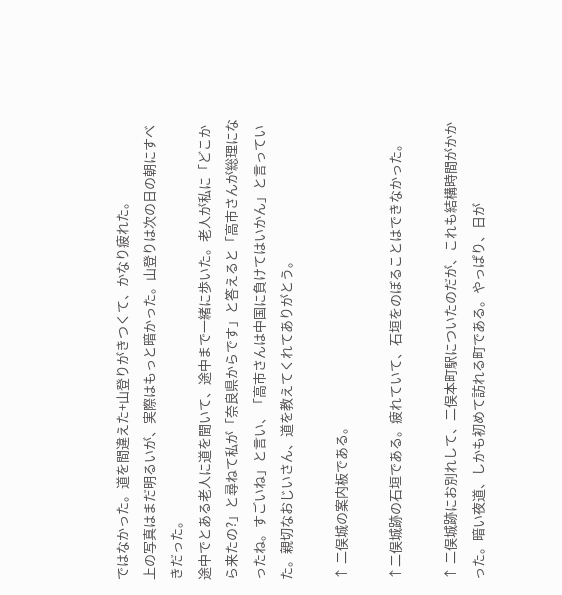ではなかった。道を間違えた+山登りがきつくて、かなり疲れた。
上の写真はまだ明るいが、実際はもっと暗かった。山登りは次の日の朝にすべきだった。
途中でとある老人に道を聞いて、途中まで一緒に歩いた。老人が私に「どこから来たの?」と尋ねて私が「奈良県からです」と答えると「高市さんが総理になったね。すごいね」と言い、「高市さんは中国に負けてはいかん」と言っていた。親切なおじいさん、道を教えてくれてありがとう。

↑ 二俣城の案内板である。

↑二俣城跡の石垣である。疲れていて、石垣をのぼることはできなかった。

↑ 二俣城跡にお別れして、二俣本町駅についたのだが、これも結構時間がかかった。暗い夜道、しかも初めて訪れる町である。やっぱり、日が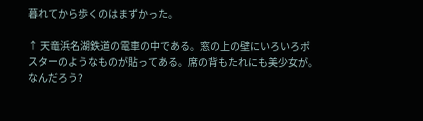暮れてから歩くのはまずかった。

↑ 天竜浜名湖鉄道の電車の中である。窓の上の壁にいろいろポスターのようなものが貼ってある。席の背もたれにも美少女が。なんだろう?